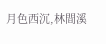月色西沉,林間溪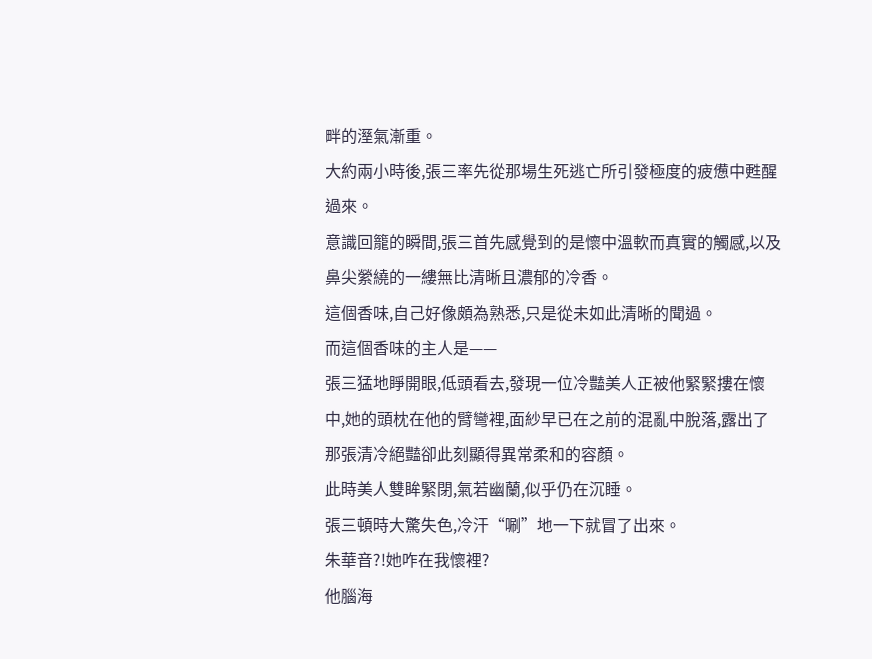畔的溼氣漸重。
大約兩小時後,張三率先從那場生死逃亡所引發極度的疲憊中甦醒過來。
意識回籠的瞬間,張三首先感覺到的是懷中溫軟而真實的觸感,以及鼻尖縈繞的一縷無比清晰且濃郁的冷香。
這個香味,自己好像頗為熟悉,只是從未如此清晰的聞過。
而這個香味的主人是——
張三猛地睜開眼,低頭看去,發現一位冷豔美人正被他緊緊摟在懷中,她的頭枕在他的臂彎裡,面紗早已在之前的混亂中脫落,露出了那張清冷絕豔卻此刻顯得異常柔和的容顏。
此時美人雙眸緊閉,氣若幽蘭,似乎仍在沉睡。
張三頓時大驚失色,冷汗“唰”地一下就冒了出來。
朱華音?!她咋在我懷裡?
他腦海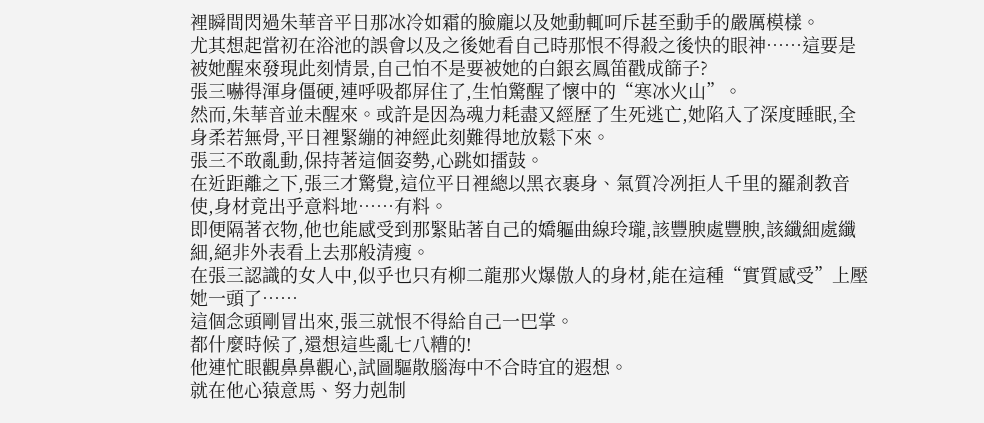裡瞬間閃過朱華音平日那冰冷如霜的臉龐以及她動輒呵斥甚至動手的嚴厲模樣。
尤其想起當初在浴池的誤會以及之後她看自己時那恨不得殺之後快的眼神……這要是被她醒來發現此刻情景,自己怕不是要被她的白銀玄鳳笛戳成篩子?
張三嚇得渾身僵硬,連呼吸都屏住了,生怕驚醒了懷中的“寒冰火山”。
然而,朱華音並未醒來。或許是因為魂力耗盡又經歷了生死逃亡,她陷入了深度睡眠,全身柔若無骨,平日裡緊繃的神經此刻難得地放鬆下來。
張三不敢亂動,保持著這個姿勢,心跳如擂鼓。
在近距離之下,張三才驚覺,這位平日裡總以黑衣裹身、氣質冷冽拒人千里的羅剎教音使,身材竟出乎意料地……有料。
即便隔著衣物,他也能感受到那緊貼著自己的嬌軀曲線玲瓏,該豐腴處豐腴,該纖細處纖細,絕非外表看上去那般清瘦。
在張三認識的女人中,似乎也只有柳二龍那火爆傲人的身材,能在這種“實質感受”上壓她一頭了……
這個念頭剛冒出來,張三就恨不得給自己一巴掌。
都什麼時候了,還想這些亂七八糟的!
他連忙眼觀鼻鼻觀心,試圖驅散腦海中不合時宜的遐想。
就在他心猿意馬、努力剋制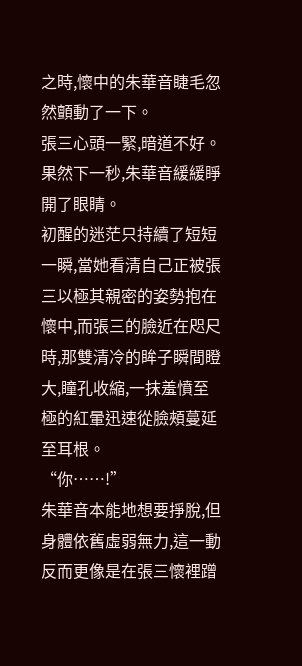之時,懷中的朱華音睫毛忽然顫動了一下。
張三心頭一緊,暗道不好。
果然下一秒,朱華音緩緩睜開了眼睛。
初醒的迷茫只持續了短短一瞬,當她看清自己正被張三以極其親密的姿勢抱在懷中,而張三的臉近在咫尺時,那雙清冷的眸子瞬間瞪大,瞳孔收縮,一抹羞憤至極的紅暈迅速從臉頰蔓延至耳根。
“你……!”
朱華音本能地想要掙脫,但身體依舊虛弱無力,這一動反而更像是在張三懷裡蹭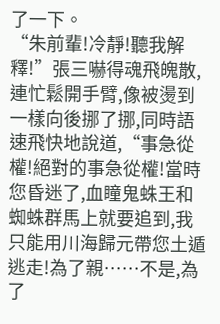了一下。
“朱前輩!冷靜!聽我解釋!”張三嚇得魂飛魄散,連忙鬆開手臂,像被燙到一樣向後挪了挪,同時語速飛快地說道,“事急從權!絕對的事急從權!當時您昏迷了,血瞳鬼蛛王和蜘蛛群馬上就要追到,我只能用川海歸元帶您土遁逃走!為了親……不是,為了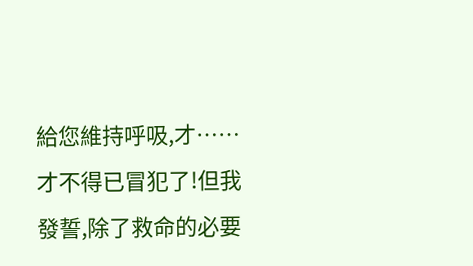給您維持呼吸,才……才不得已冒犯了!但我發誓,除了救命的必要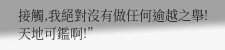接觸,我絕對沒有做任何逾越之舉!天地可鑑啊!”